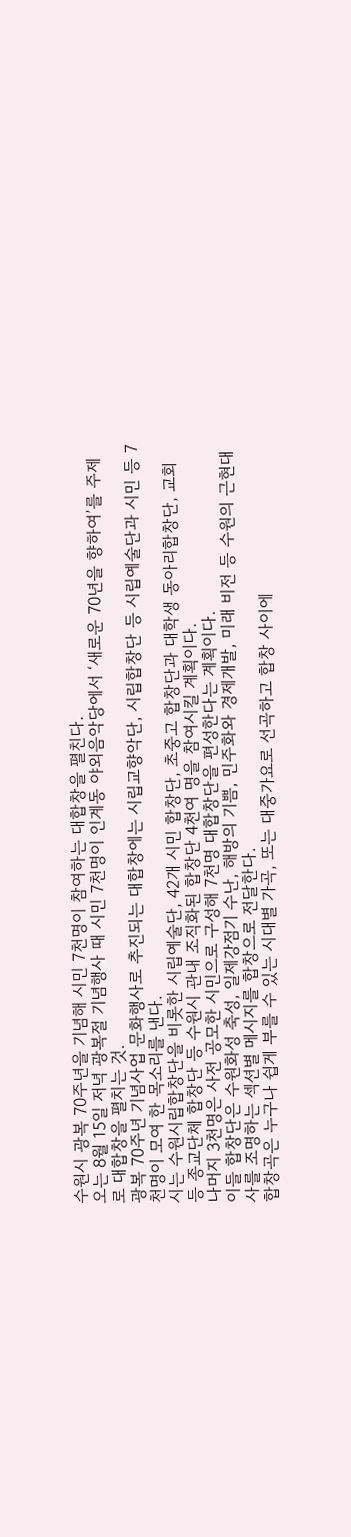수원시 광복 70주년을 기념해 시민 7천명이 참여하는 대합창을 펼친다.
오는 8월 15일 저녁 광복절 기념행사 때 시민 7천명이 인계동 야외음악당에서 ‘새로운 70년을 향하여’를 주제로 대합창을 펼치는 것.
광복 70주년 기념사업 문화행사로 추진되는 대합창에는 시립교향악단, 시립합창단 등 시립예술단과 시민 등 7천명이 모여 한 목소리를 낸다.
시는 수원시립합창단을 비롯한 시립예술단, 42개 시민 합창단, 초중고 합창단과 대학생 동아리합창단, 교회 등 종교단체 합창단 등 수원시 관내 조직화된 합창단 4천여 명을 참여시킬 계획이다.
나머지 3천명은 사전 공모한 시민으로 구성해 7천명 대합창단을 편성한다는 계획이다.
이들 합창단은 수원화성 축성, 일제강점기 수난, 해방의 기쁨, 민주화와 경제개발, 미래 비전 등 수원의 근현대사를 조명하는 섹션별 메시지를 합창으로 전달한다.
합창곡은 누구나 쉽게 부를 수 있는 시대별 가곡, 또는 대중가요로 선곡하고 합창 사이에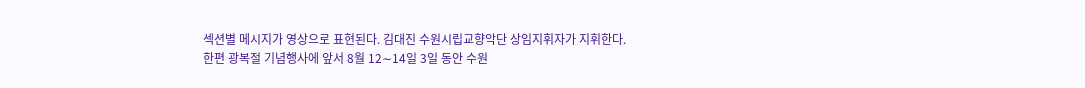섹션별 메시지가 영상으로 표현된다. 김대진 수원시립교향악단 상임지휘자가 지휘한다.
한편 광복절 기념행사에 앞서 8월 12∼14일 3일 동안 수원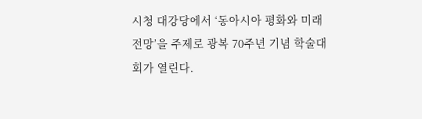시청 대강당에서 ‘동아시아 평화와 미래전망’을 주제로 광복 70주년 기념 학술대회가 열린다.